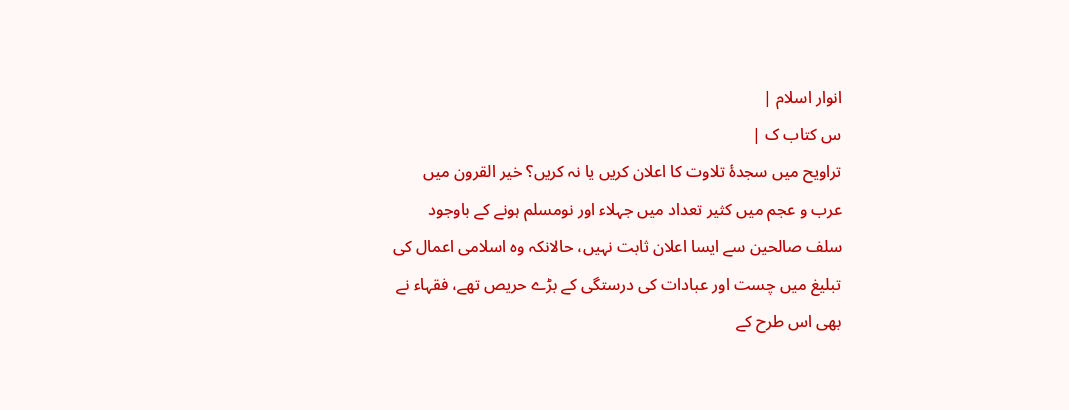انوار اسلام |
س کتاب ک |
تراویح میں سجدۂ تلاوت کا اعلان کریں یا نہ کریں؟ خیر القرون میں عرب و عجم میں کثیر تعداد میں جہلاء اور نومسلم ہونے کے باوجود سلف صالحین سے ایسا اعلان ثابت نہیں، حالانکہ وہ اسلامی اعمال کی تبلیغ میں چست اور عبادات کی درستگی کے بڑے حریص تھے، فقہاء نے بھی اس طرح کے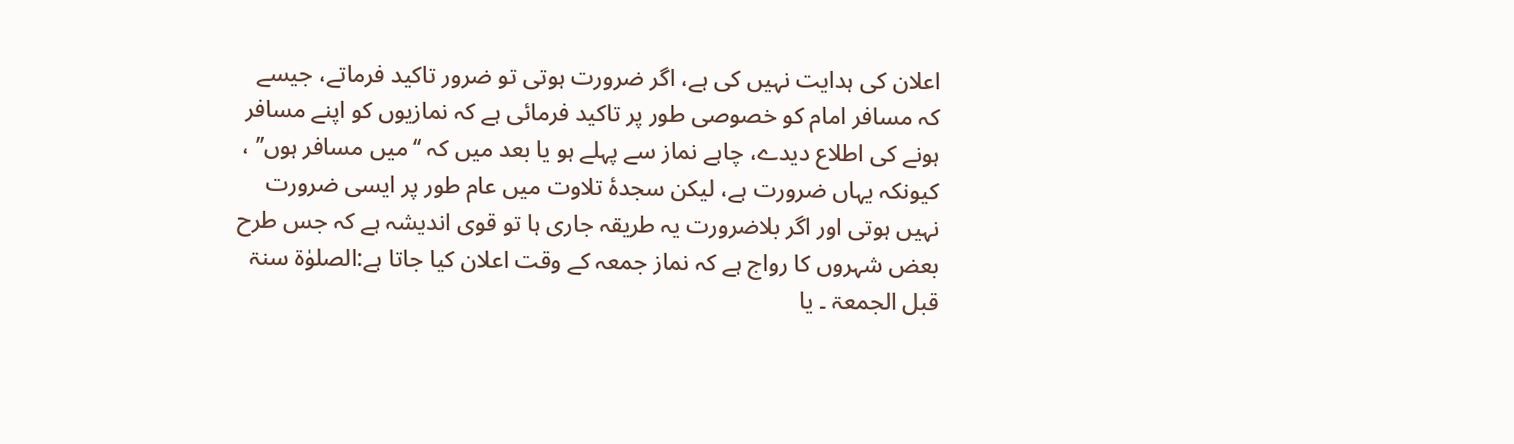اعلان کی ہدایت نہیں کی ہے، اگر ضرورت ہوتی تو ضرور تاکید فرماتے، جیسے کہ مسافر امام کو خصوصی طور پر تاکید فرمائی ہے کہ نمازیوں کو اپنے مسافر ہونے کی اطلاع دیدے، چاہے نماز سے پہلے ہو یا بعد میں کہ ‘‘میں مسافر ہوں’’ ، کیونکہ یہاں ضرورت ہے، لیکن سجدۂ تلاوت میں عام طور پر ایسی ضرورت نہیں ہوتی اور اگر بلاضرورت یہ طریقہ جاری ہا تو قوی اندیشہ ہے کہ جس طرح بعض شہروں کا رواج ہے کہ نماز جمعہ کے وقت اعلان کیا جاتا ہے:الصلوٰۃ سنۃ قبل الجمعۃ ۔ یا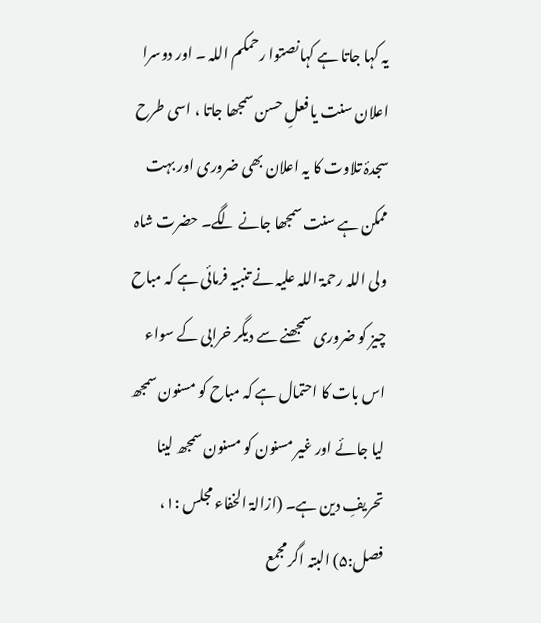یہ کہا جاتا ہے کہانصتوا رحمکم اللہ ۔ اور دوسرا اعلان سنت یا فعلِ حسن سمجھا جاتا ، اسی طرح سجدۂ تلاوت کا یہ اعلان بھی ضروری اور بہت ممکن ہے سنت سمجھا جانے لگے۔ حضرت شاہ ولی اللہ رحمۃ اللہ علیہ نے تنبیہ فرمائی ہے کہ مباح چیز کو ضروری سمجھنے سے دیگر خرابی کے سواء اس بات کا احتمال ہے کہ مباح کو مسنون سمجھ لیا جائے اور غیر مسنون کو مسنون سمجھ لینا تحریفِ دین ہے۔ (ازالۃ الخفاء مجلس :۱، فصل:۵) البتہ اگر مجمع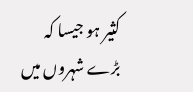کثیر ہو جیسا کہ بڑے شہروں میں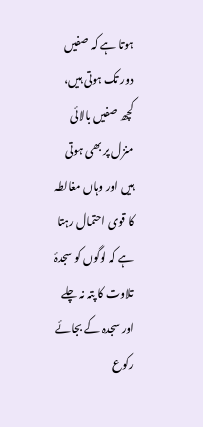ہوتا ہے کہ صفیں دور تک ہوتی ہیں، کچھ صفیں بالائی منزل پر بھی ہوتی ہیں اور وہاں مغالطہ کا قوی احتمال رہتا ہے کہ لوگوں کو سجدۂ تلاوت کا پتہ نہ چلے اور سجدہ کے بجائے رکوع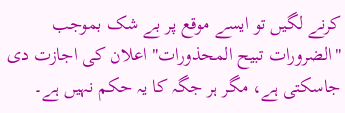کرنے لگیں تو ایسے موقع پر بے شک بموجب "الضرورات تبیح المحذورات" اعلان کی اجازت دی جاسکتی ہے، مگر ہر جگہ کا یہ حکم نہیں ہے۔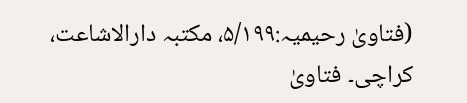(فتاویٰ رحیمیہ:۵/۱۹۹، مکتبہ دارالاشاعت، کراچی۔ فتاویٰ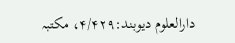دارالعلوم دیوبند:۴/۴۲۹، مکتبہ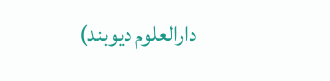دارالعلوم دیوبند)